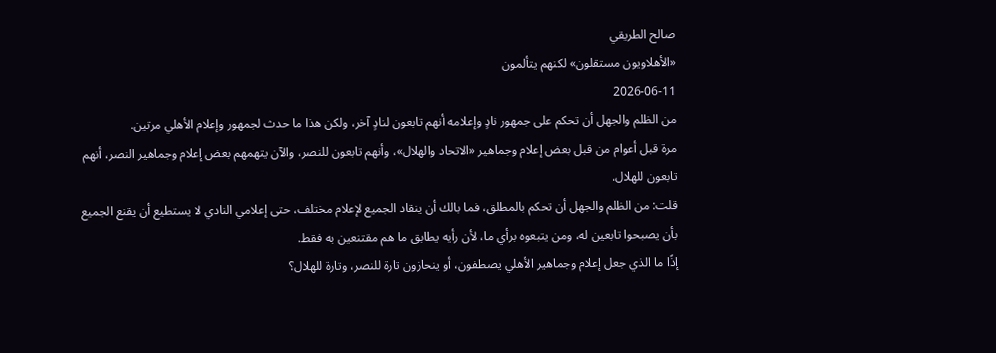صالح الطريقي
«الأهلاويون مستقلون» لكنهم يتألمون
2026-06-11
من الظلم والجهل أن تحكم على جمهور نادٍ وإعلامه أنهم تابعون لنادٍ آخر، ولكن هذا ما حدث لجمهور وإعلام الأهلي مرتين.
مرة قبل أعوام من قبل بعض إعلام وجماهير «الاتحاد والهلال»، وأنهم تابعون للنصر، والآن يتهمهم بعض إعلام وجماهير النصر، أنهم تابعون للهلال.
قلت: من الظلم والجهل أن تحكم بالمطلق، فما بالك أن ينقاد الجميع لإعلام مختلف، حتى إعلامي النادي لا يستطيع أن يقنع الجميع بأن يصبحوا تابعين له، ومن يتبعوه برأي ما، لأن رأيه يطابق ما هم مقتنعين به فقط.
إذًا ما الذي جعل إعلام وجماهير الأهلي يصطفون، أو ينحازون تارة للنصر، وتارة للهلال؟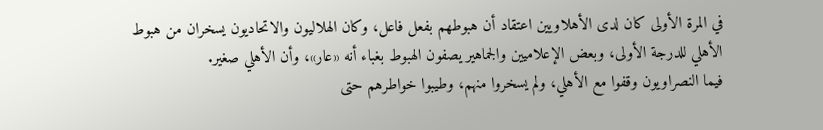في المرة الأولى كان لدى الأهلاويين اعتقاد أن هبوطهم بفعل فاعل، وكان الهلاليون والاتحاديون يسخران من هبوط الأهلي للدرجة الأولى، وبعض الإعلاميين والجماهير يصفون الهبوط بغباء أنه «عار»، وأن الأهلي صغير.
فيما النصراويون وقفوا مع الأهلي، ولم يسخروا منهم، وطيبوا خواطرهم حتى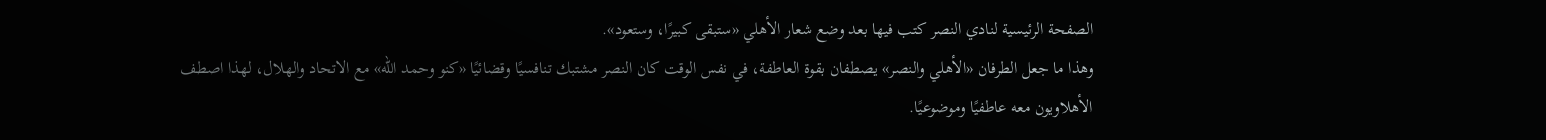الصفحة الرئيسية لنادي النصر كتب فيها بعد وضع شعار الأهلي «ستبقى كبيرًا، وستعود».
وهذا ما جعل الطرفان «الأهلي والنصر» يصطفان بقوة العاطفة، في نفس الوقت كان النصر مشتبك تنافسيًا وقضائيًا «كنو وحمد الله» مع الاتحاد والهلال، لهذا اصطف الأهلاويون معه عاطفيًا وموضوعيًا.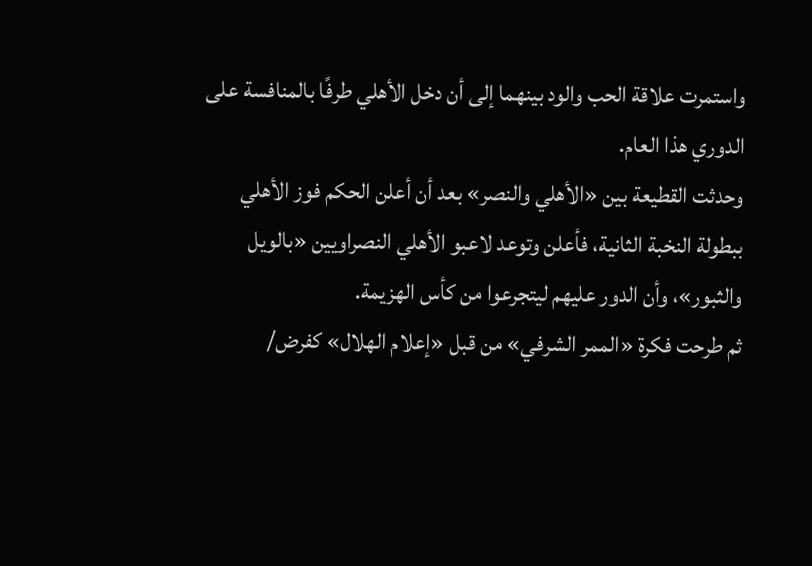واستمرت علاقة الحب والود بينهما إلى أن دخل الأهلي طرفًا بالمنافسة على الدوري هذا العام.
وحدثت القطيعة بين «الأهلي والنصر» بعد أن أعلن الحكم فوز الأهلي ببطولة النخبة الثانية، فأعلن وتوعد لاعبو الأهلي النصراويين «بالويل والثبور»، وأن الدور عليهم ليتجرعوا من كأس الهزيمة.
ثم طرحت فكرة «الممر الشرفي» من قبل «إعلام الهلال» كفرض/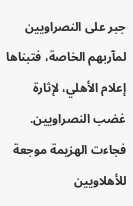جبر على النصراويين لمآربهم الخاصة، فتبناها إعلام الأهلي، لإثارة غضب النصراويين.
فجاءت الهزيمة موجعة للأهلاويين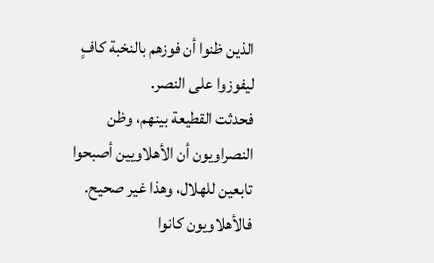الذين ظنوا أن فوزهم بالنخبة كافٍ ليفوزوا على النصر.
فحدثت القطيعة بينهم، وظن النصراويون أن الأهلاويين أصبحوا تابعين للهلال، وهذا غير صحيح.
فالأهلاويون كانوا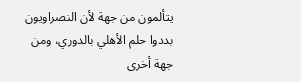يتألمون من جهة لأن النصراويون بددوا حلم الأهلي بالدوري، ومن جهة أخرى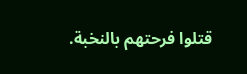قتلوا فرحتهم بالنخبة.